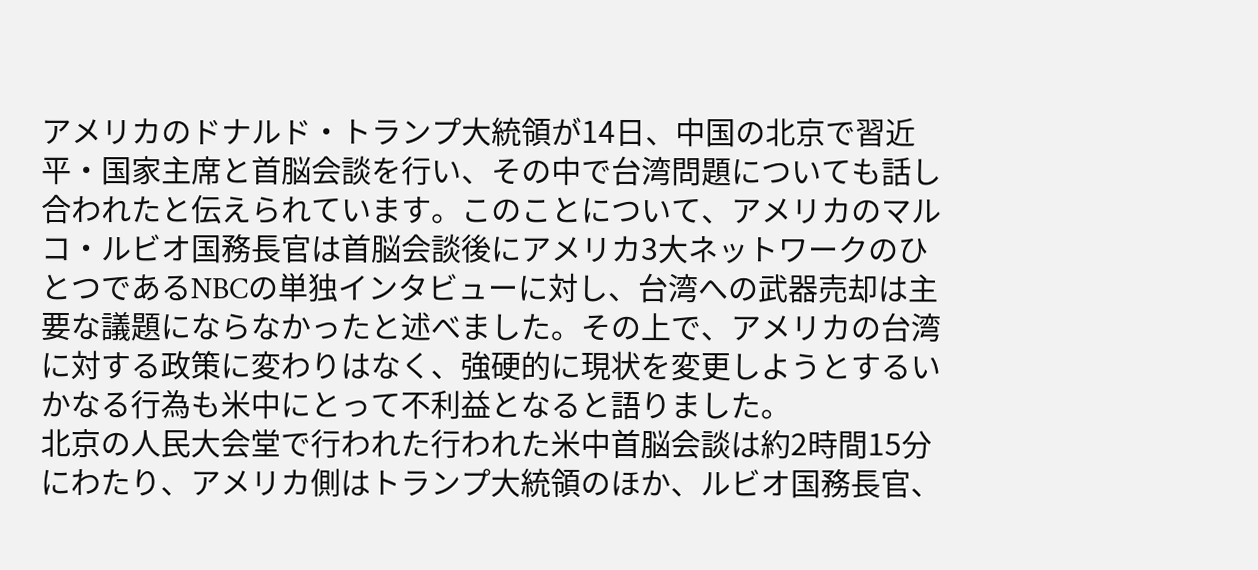アメリカのドナルド・トランプ大統領が14日、中国の北京で習近平・国家主席と首脳会談を行い、その中で台湾問題についても話し合われたと伝えられています。このことについて、アメリカのマルコ・ルビオ国務長官は首脳会談後にアメリカ3大ネットワークのひとつであるNBCの単独インタビューに対し、台湾への武器売却は主要な議題にならなかったと述べました。その上で、アメリカの台湾に対する政策に変わりはなく、強硬的に現状を変更しようとするいかなる行為も米中にとって不利益となると語りました。
北京の人民大会堂で行われた行われた米中首脳会談は約2時間15分にわたり、アメリカ側はトランプ大統領のほか、ルビオ国務長官、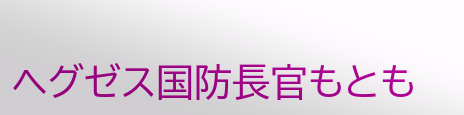ヘグゼス国防長官もとも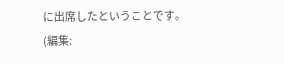に出席したということです。
(編集: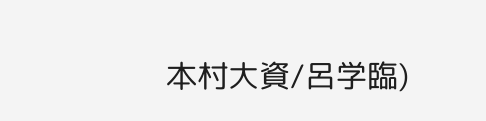本村大資/呂学臨)